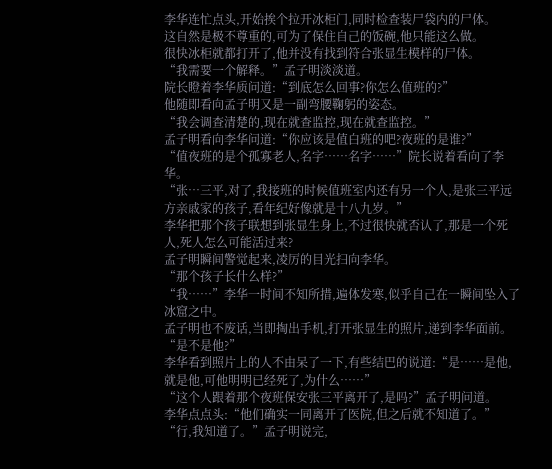李华连忙点头,开始挨个拉开冰柜门,同时检查装尸袋内的尸体。
这自然是极不尊重的,可为了保住自己的饭碗,他只能这么做。
很快冰柜就都打开了,他并没有找到符合张显生模样的尸体。
“我需要一个解释。”孟子明淡淡道。
院长瞪着李华质问道:“到底怎么回事?你怎么值班的?”
他随即看向孟子明又是一副弯腰鞠躬的姿态。
“我会调查清楚的,现在就查监控,现在就查监控。”
孟子明看向李华问道:“你应该是值白班的吧?夜班的是谁?”
“值夜班的是个孤寡老人,名字……名字……”院长说着看向了李华。
“张…三平,对了,我接班的时候值班室内还有另一个人,是张三平远方亲戚家的孩子,看年纪好像就是十八九岁。”
李华把那个孩子联想到张显生身上,不过很快就否认了,那是一个死人,死人怎么可能活过来?
孟子明瞬间警觉起来,凌厉的目光扫向李华。
“那个孩子长什么样?”
“我……”李华一时间不知所措,遍体发寒,似乎自己在一瞬间坠入了冰窟之中。
孟子明也不废话,当即掏出手机,打开张显生的照片,递到李华面前。
“是不是他?”
李华看到照片上的人不由呆了一下,有些结巴的说道:“是……是他,就是他,可他明明已经死了,为什么……”
“这个人跟着那个夜班保安张三平离开了,是吗?”孟子明问道。
李华点点头:“他们确实一同离开了医院,但之后就不知道了。”
“行,我知道了。”孟子明说完,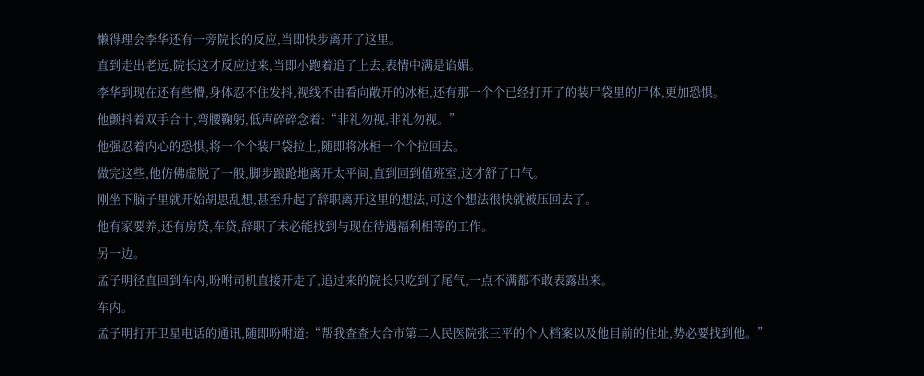懒得理会李华还有一旁院长的反应,当即快步离开了这里。
直到走出老远,院长这才反应过来,当即小跑着追了上去,表情中满是谄媚。
李华到现在还有些懵,身体忍不住发抖,视线不由看向敞开的冰柜,还有那一个个已经打开了的装尸袋里的尸体,更加恐惧。
他颤抖着双手合十,弯腰鞠躬,低声碎碎念着:“非礼勿视,非礼勿视。”
他强忍着内心的恐惧,将一个个装尸袋拉上,随即将冰柜一个个拉回去。
做完这些,他仿佛虚脱了一般,脚步踉跄地离开太平间,直到回到值班室,这才舒了口气。
刚坐下脑子里就开始胡思乱想,甚至升起了辞职离开这里的想法,可这个想法很快就被压回去了。
他有家要养,还有房贷,车贷,辞职了未必能找到与现在待遇福利相等的工作。
另一边。
孟子明径直回到车内,吩咐司机直接开走了,追过来的院长只吃到了尾气,一点不满都不敢表露出来。
车内。
孟子明打开卫星电话的通讯,随即吩咐道:“帮我查查大合市第二人民医院张三平的个人档案以及他目前的住址,势必要找到他。”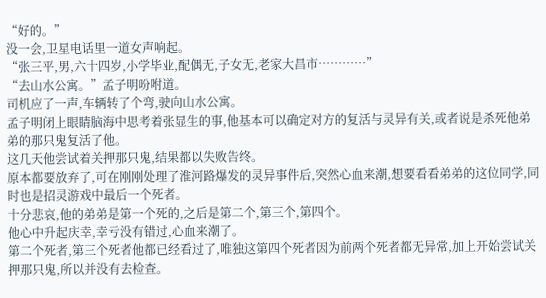“好的。”
没一会,卫星电话里一道女声响起。
“张三平,男,六十四岁,小学毕业,配偶无,子女无,老家大昌市…………”
“去山水公寓。”孟子明吩咐道。
司机应了一声,车辆转了个弯,驶向山水公寓。
孟子明闭上眼睛脑海中思考着张显生的事,他基本可以确定对方的复活与灵异有关,或者说是杀死他弟弟的那只鬼复活了他。
这几天他尝试着关押那只鬼,结果都以失败告终。
原本都要放弃了,可在刚刚处理了淮河路爆发的灵异事件后,突然心血来潮,想要看看弟弟的这位同学,同时也是招灵游戏中最后一个死者。
十分悲哀,他的弟弟是第一个死的,之后是第二个,第三个,第四个。
他心中升起庆幸,幸亏没有错过,心血来潮了。
第二个死者,第三个死者他都已经看过了,唯独这第四个死者因为前两个死者都无异常,加上开始尝试关押那只鬼,所以并没有去检查。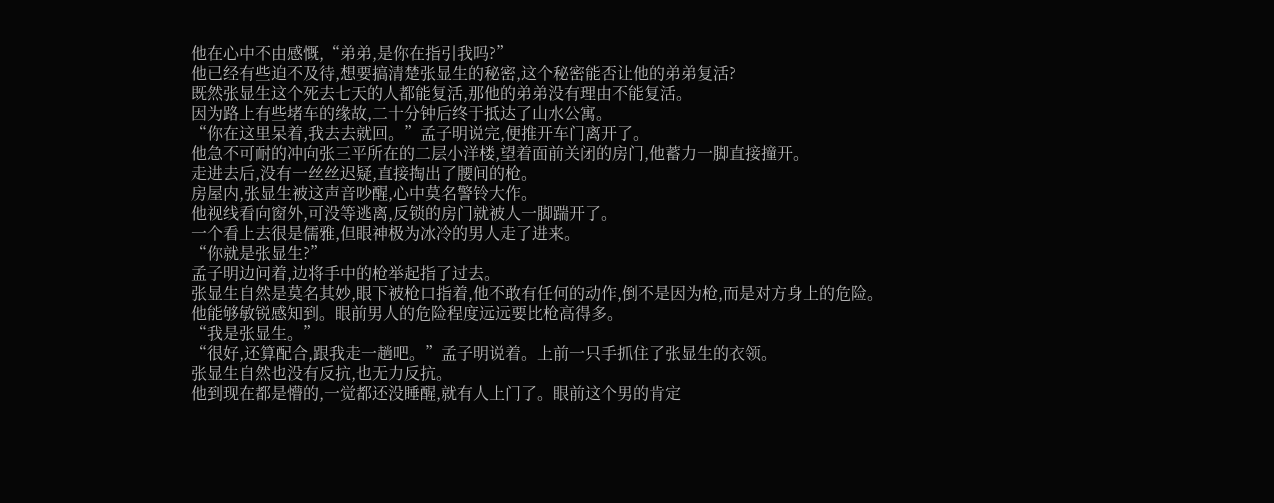他在心中不由感慨,“弟弟,是你在指引我吗?”
他已经有些迫不及待,想要搞清楚张显生的秘密,这个秘密能否让他的弟弟复活?
既然张显生这个死去七天的人都能复活,那他的弟弟没有理由不能复活。
因为路上有些堵车的缘故,二十分钟后终于抵达了山水公寓。
“你在这里呆着,我去去就回。”孟子明说完,便推开车门离开了。
他急不可耐的冲向张三平所在的二层小洋楼,望着面前关闭的房门,他蓄力一脚直接撞开。
走进去后,没有一丝丝迟疑,直接掏出了腰间的枪。
房屋内,张显生被这声音吵醒,心中莫名警铃大作。
他视线看向窗外,可没等逃离,反锁的房门就被人一脚踹开了。
一个看上去很是儒雅,但眼神极为冰冷的男人走了进来。
“你就是张显生?”
孟子明边问着,边将手中的枪举起指了过去。
张显生自然是莫名其妙,眼下被枪口指着,他不敢有任何的动作,倒不是因为枪,而是对方身上的危险。
他能够敏锐感知到。眼前男人的危险程度远远要比枪高得多。
“我是张显生。”
“很好,还算配合,跟我走一趟吧。”孟子明说着。上前一只手抓住了张显生的衣领。
张显生自然也没有反抗,也无力反抗。
他到现在都是懵的,一觉都还没睡醒,就有人上门了。眼前这个男的肯定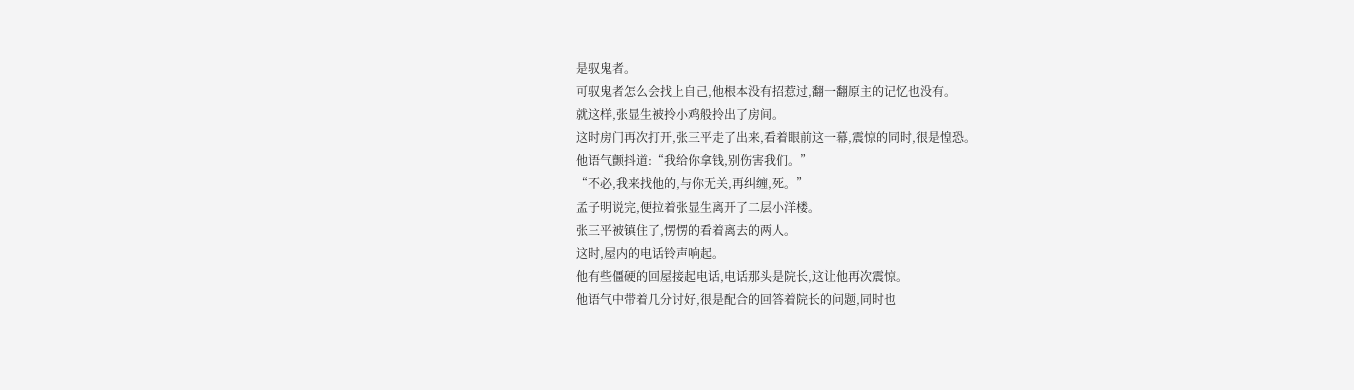是驭鬼者。
可驭鬼者怎么会找上自己,他根本没有招惹过,翻一翻原主的记忆也没有。
就这样,张显生被拎小鸡般拎出了房间。
这时房门再次打开,张三平走了出来,看着眼前这一幕,震惊的同时,很是惶恐。
他语气颤抖道:“我给你拿钱,别伤害我们。”
“不必,我来找他的,与你无关,再纠缠,死。”
孟子明说完,便拉着张显生离开了二层小洋楼。
张三平被镇住了,愣愣的看着离去的两人。
这时,屋内的电话铃声响起。
他有些僵硬的回屋接起电话,电话那头是院长,这让他再次震惊。
他语气中带着几分讨好,很是配合的回答着院长的问题,同时也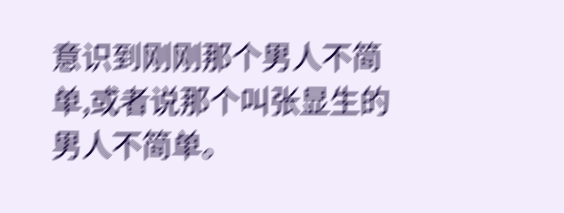意识到刚刚那个男人不简单,或者说那个叫张显生的男人不简单。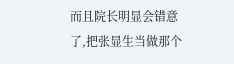而且院长明显会错意了,把张显生当做那个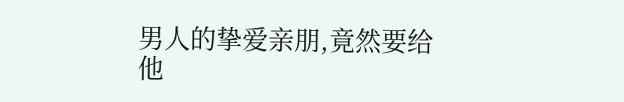男人的挚爱亲朋,竟然要给他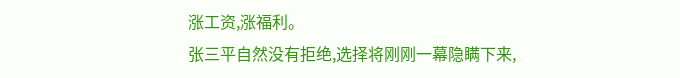涨工资,涨福利。
张三平自然没有拒绝,选择将刚刚一幕隐瞒下来,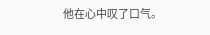他在心中叹了口气。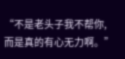“不是老头子我不帮你,而是真的有心无力啊。”